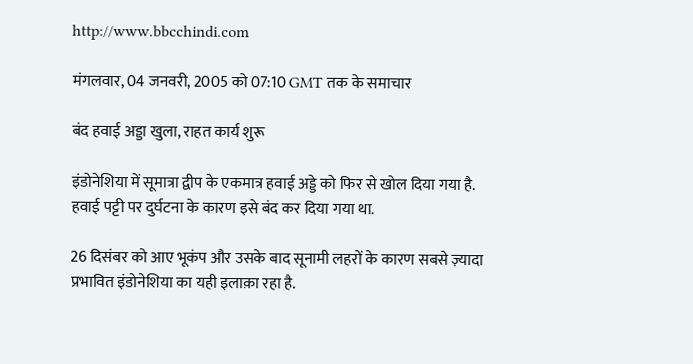http://www.bbcchindi.com

मंगलवार, 04 जनवरी, 2005 को 07:10 GMT तक के समाचार

बंद हवाई अड्डा खुला, राहत कार्य शुरू

इंडोनेशिया में सूमात्रा द्वीप के एकमात्र हवाई अड्डे को फिर से खोल दिया गया है. हवाई पट्टी पर दुर्घटना के कारण इसे बंद कर दिया गया था.

26 दिसंबर को आए भूकंप और उसके बाद सूनामी लहरों के कारण सबसे ज़्यादा प्रभावित इंडोनेशिया का यही इलाक़ा रहा है.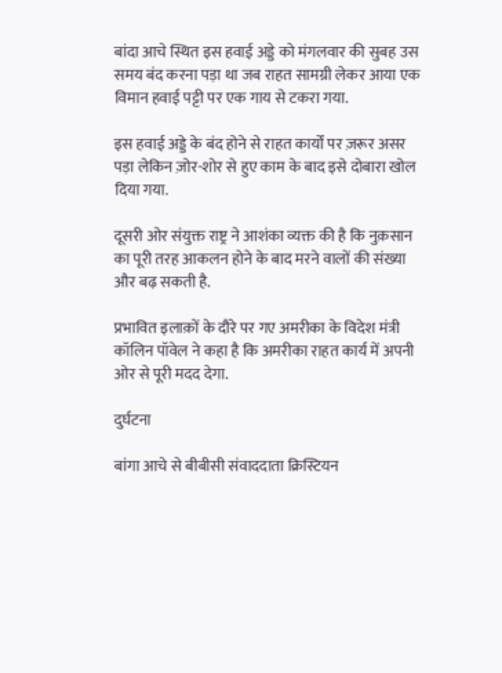बांदा आचे स्थित इस हवाई अड्डे को मंगलवार की सुबह उस समय बंद करना पड़ा था जब राहत सामग्री लेकर आया एक विमान हवाई पट्टी पर एक गाय से टकरा गया.

इस हवाई अड्डे के बंद होने से राहत कार्यों पर ज़रूर असर पड़ा लेकिन ज़ोर-शोर से हुए काम के बाद इसे दोबारा खोल दिया गया.

दूसरी ओर संयुक्त राष्ट्र ने आशंका व्यक्त की है कि नुक़सान का पूरी तरह आकलन होने के बाद मरने वालों की संख्या और बढ़ सकती है.

प्रभावित इलाक़ों के दौरे पर गए अमरीका के विदेश मंत्री कॉलिन पॉवेल ने कहा है कि अमरीका राहत कार्य में अपनी ओर से पूरी मदद देगा.

दुर्घटना

बांगा आचे से बीबीसी संवाददाता क्रिस्टियन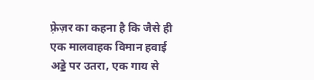फ़्रेज़र का कहना है कि जैसे ही एक मालवाहक विमान हवाई अड्डे पर उतरा, एक गाय से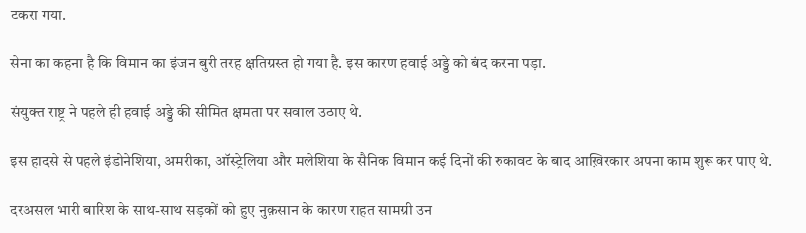टकरा गया.

सेना का कहना है कि विमान का इंजन बुरी तरह क्षतिग्रस्त हो गया है. इस कारण हवाई अड्डे को बंद करना पड़ा.

संयुक्त राष्ट्र ने पहले ही हवाई अड्डे की सीमित क्षमता पर सवाल उठाए थे.

इस हादसे से पहले इंडोनेशिया, अमरीका, ऑस्ट्रेलिया और मलेशिया के सैनिक विमान कई दिनों की रुकावट के बाद आख़िरकार अपना काम शुरू कर पाए थे.

दरअसल भारी बारिश के साथ-साथ सड़कों को हुए नुक़सान के कारण राहत सामग्री उन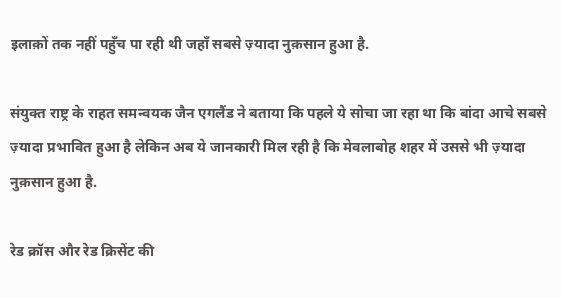इलाक़ों तक नहीं पहुँच पा रही थी जहाँ सबसे ज़्यादा नुक़सान हुआ है.

संयुक्त राष्ट्र के राहत समन्वयक जैन एगलैंड ने बताया कि पहले ये सोचा जा रहा था कि बांदा आचे सबसे ज़्यादा प्रभावित हुआ है लेकिन अब ये जानकारी मिल रही है कि मेवलाबोह शहर में उससे भी ज़्यादा नुक़सान हुआ है.

रेड क्रॉस और रेड क्रिसेंट की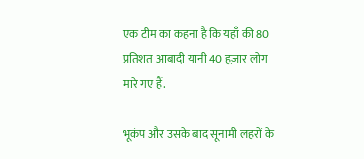एक टीम का कहना है कि यहाँ की 80 प्रतिशत आबादी यानी 40 हज़ार लोग मारे गए हैं.

भूकंप और उसके बाद सूनामी लहरों के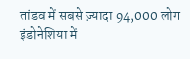तांडव में सबसे ज़्यादा 94,000 लोग इंडोनेशिया में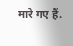मारे गए हैं.